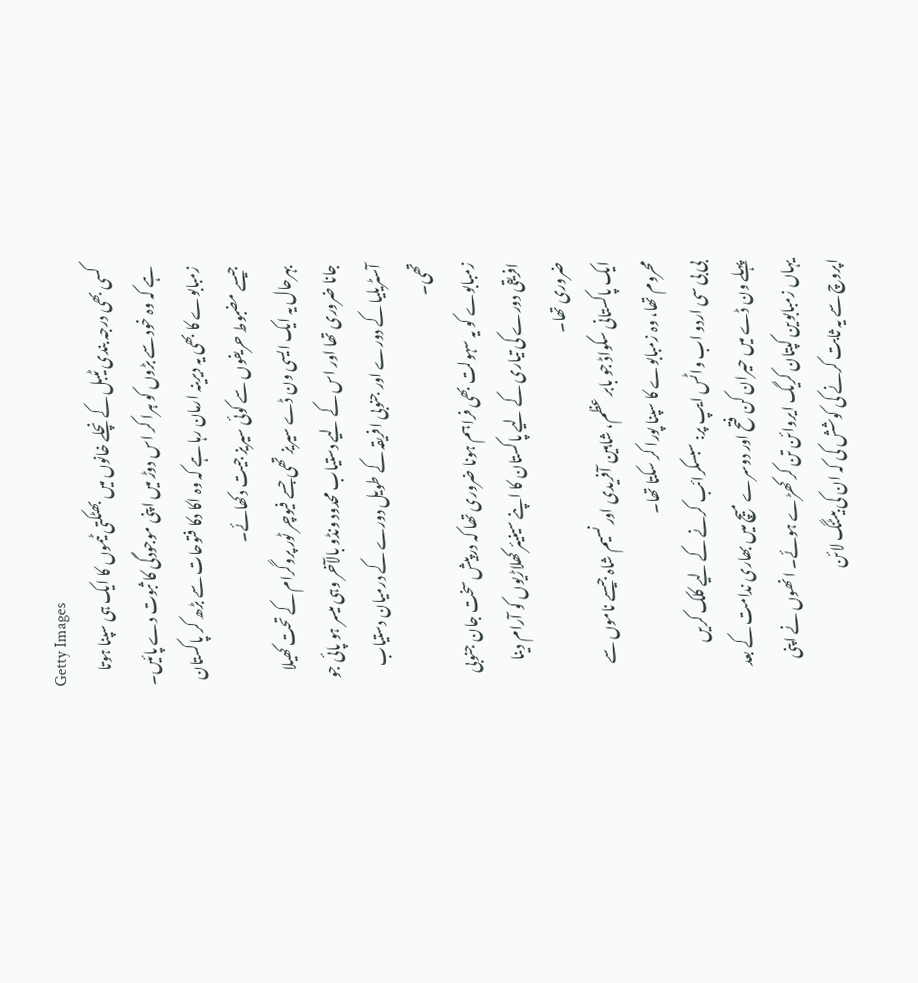Getty Images
کسی بھی درجہ بندی ٹیبل کے نچلے خانوں میں بھٹکتی ٹیموں کا ایک ہی سپنا ہوتا ہے کہ وہ خود سے بڑوں کو ہرا کر اس دوڑ میں اپنی موجودگی کا ثبوت دے پائیں۔ زمبابوے کا بھی یہ دیرینہ ارمان رہا ہے کہ وہ اکا دکا فتوحات سے بڑھ کر پاکستان جیسے مضبوط حریفوں سے کوئی سیریز جیت دکھائے۔
بہرحال یہ ایک ایسی ون ڈے سیریز تھی جسے فیوچر ٹور پروگرام کے تحت کھیلا جانا ضروری تھا اور اس کے لیے دستیاب محدود ونڈو بالآخر وہی میسر ہو پائی جو آسٹریلیا کے دورے اور جنوبی افریقہ کے طویل دورے کے درمیان دستیاب تھی۔
زمبابوے کو یہ سہولت بھی فراہم ہونا ضروری تھا کہ درپیش سخت جان جنوبی افریقی دورے کی تیاری کے لیے پاکستان کا اپنے سینیئر کھلاڑیوں کو آرام دینا ضروری تھا۔
ایک پاکستانی سکواڈ جو بابر عظم، شاہین آفریدی اور نسیم شاہ جیسے ناموں سے محروم تھا، وہ زمبابوے کا سپنا پورا کر سکتا تھا۔
بی بی سی اردو اب واٹس ایپ پر: سبسکرائب کرنے کے لیے کلک کریں
پہلے ون ڈے میں حیران کن فتح اور دوسرے میچ میں بھاری ندامت کے بعد یہاں زمبابوین کپتان کریگ ایروائن تن کر کھڑے ہوئے۔ انھوں نے اپنی اپروچ سے یہ ثابت کرنے کی کوشش کی کہ ان کی بیٹنگ لائن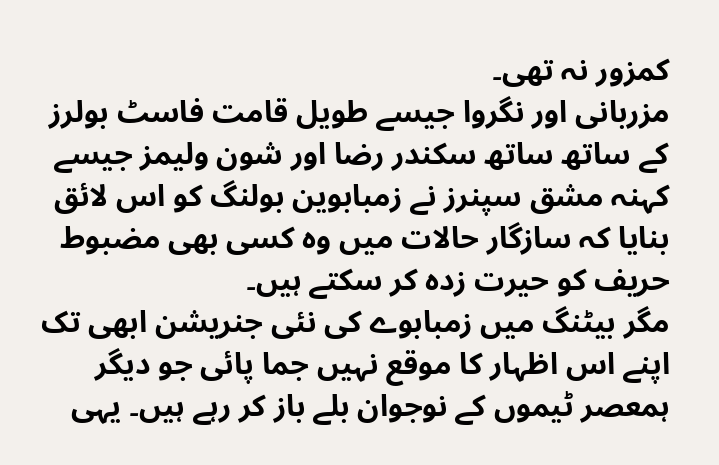کمزور نہ تھی۔
مزربانی اور نگروا جیسے طویل قامت فاسٹ بولرز کے ساتھ ساتھ سکندر رضا اور شون ولیمز جیسے کہنہ مشق سپنرز نے زمبابوین بولنگ کو اس لائق بنایا کہ سازگار حالات میں وہ کسی بھی مضبوط حریف کو حیرت زدہ کر سکتے ہیں۔
مگر بیٹنگ میں زمبابوے کی نئی جنریشن ابھی تک اپنے اس اظہار کا موقع نہیں جما پائی جو دیگر ہمعصر ٹیموں کے نوجوان بلے باز کر رہے ہیں۔ یہی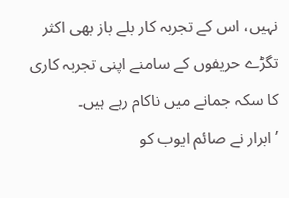نہیں، اس کے تجربہ کار بلے باز بھی اکثر تگڑے حریفوں کے سامنے اپنی تجربہ کاری کا سکہ جمانے میں ناکام رہے ہیں۔
’ابرار نے صائم ایوب کو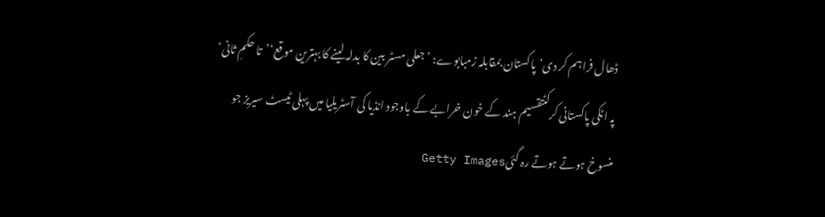ڈھال فراہم کر دی‘پاکستان بمقابلہ زمبابوے: ’جعلی مسٹر بین کا بدلہ لینے کا بہترین موقع‘’تا حکمِ ثانی‘ پہ اٹکی پاکستانی کرکٹتقسیم ہند کے خون خرابے کے باوجود انڈیا کی آسٹریلیا میں پہلی ٹیسٹ سیریز جو منسوخ ہوتے ہوتے رہ گئیGetty Images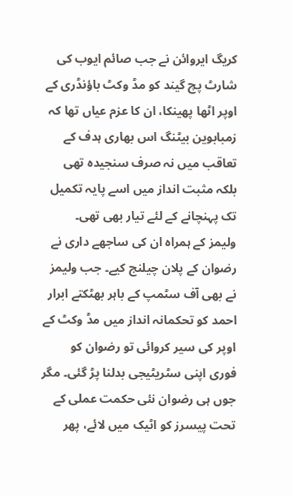کریگ ایروائن نے جب صائم ایوب کی شارٹ پچ گیند کو مڈ وکٹ باؤنڈری کے اوپر اٹھا پھینکا، ان کا عزم عیاں تھا کہ زمبابوین بیٹنگ اس بھاری ہدف کے تعاقب میں نہ صرف سنجیدہ تھی بلکہ مثبت انداز میں اسے پایہ تکمیل تک پہنچانے کے لئے تیار بھی تھی۔
ولیمز کے ہمراہ ان کی ساجھے داری نے رضوان کے پلان چیلنج کیے۔ جب ولیمز نے بھی آف سٹمپ کے باہر بھٹکتے ابرار احمد کو تحکمانہ انداز میں مڈ وکٹ کے اوپر کی سیر کروائی تو رضوان کو فوری اپنی سٹریٹیجی بدلنا پڑ گئی۔ مگر جوں ہی رضوان نئی حکمت عملی کے تحت پیسرز کو اٹیک میں لائے، پھر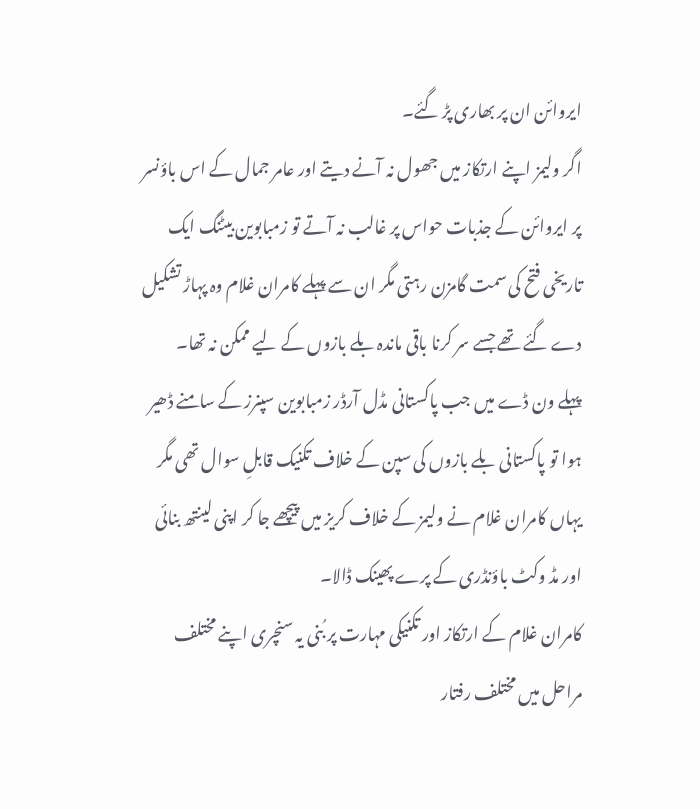ایروائن ان پر بھاری پڑ گئے۔
اگر ولیمز اپنے ارتکاز میں جھول نہ آنے دیتے اور عامر جمال کے اس باؤنسر پر ایروائن کے جذبات حواس پر غالب نہ آتے تو زمبابوین بیٹنگ ایک تاریخی فتح کی سمت گامزن رہتی مگر ان سے پہلے کامران غلام وہ پہاڑ تشکیل دے گئے تھے جسے سر کرنا باقی ماندہ بلے بازوں کے لیے ممکن نہ تھا۔
پہلے ون ڈے میں جب پاکستانی مڈل آرڈر زمبابوین سپنرز کے سامنے ڈھیر ہوا تو پاکستانی بلے بازوں کی سپن کے خلاف تکنیک قابلِ سوال تھی مگر یہاں کامران غلام نے ولیمز کے خلاف کریز میں پیچھے جا کر اپنی لینتھ بنائی اور مڈ وکٹ باؤنڈری کے پرے پھینک ڈالا۔
کامران غلام کے ارتکاز اور تکنیکی مہارت پر بُنی یہ سنچری اپنے مختلف مراحل میں مختلف رفتار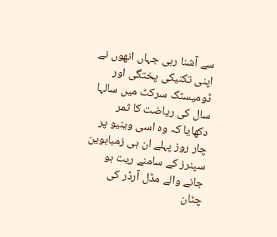سے آشنا رہی جہاں انھوں نے اپنی تکنیکی پختگی اور ڈومیسٹک سرکٹ میں سالہا سال کی ریاضت کا ثمر دکھایا کہ وہ اسی وینیو پر چار روز پہلے ان ہی زمبابوین سپنرز کے سامنے ریت ہو جانے والے مڈل آرڈر کی چٹان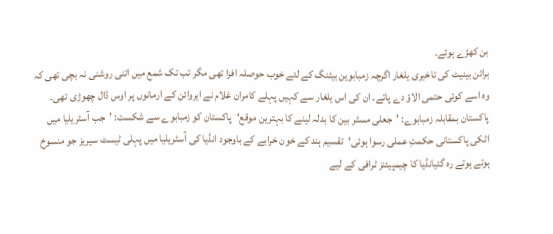بن کھڑے ہوئے۔
برائن بینیٹ کی تاخیری یلغار اگرچہ زمبابوین بیٹنگ کے لئے خوب حوصلہ افزا تھی مگر تب تک شمع میں اتنی روشنی نہ بچی تھی کہ وہ اسے کوئی حتمی الاؤ دے پاتے۔ ان کی اس یلغار سے کہیں پہلے کامران غلام نے ایروائن کے ارمانوں پر اوس ڈال چھوڑی تھی۔
پاکستان بمقابلہ زمبابوے: ’جعلی مسٹر بین کا بدلہ لینے کا بہترین موقع‘پاکستان کو زمبابوے سے شکست: ’جب آسٹریلیا میں اٹکی پاکستانی حکمتِ عملی رسوا ہوئی‘تقسیم ہند کے خون خرابے کے باوجود انڈیا کی آسٹریلیا میں پہلی ٹیسٹ سیریز جو منسوخ ہوتے ہوتے رہ گئیانڈیا کا چیمپیئنز ٹرافی کے لیے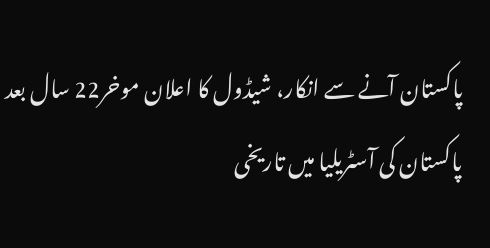پاکستان آنے سے انکار، شیڈول کا اعلان موخر22 سال بعد پاکستان کی آسٹریلیا میں تاریخی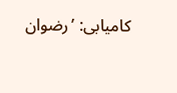کامیابی: ’رضوان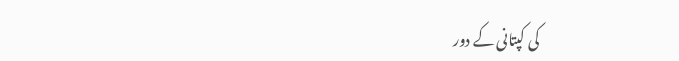کی کپتانی کے دور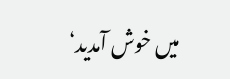میں خوش آمدید‘